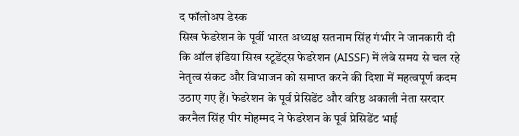द फॉलोअप डेस्क
सिख फेडरेशन के पूर्वी भारत अध्यक्ष सतनाम सिंह गंभीर ने जानकारी दी कि ऑल इंडिया सिख स्टूडेंट्स फेडरेशन (AISSF) में लंबे समय से चल रहे नेतृत्व संकट और विभाजन को समाप्त करने की दिशा में महत्वपूर्ण कदम उठाए गए हैं। फेडरेशन के पूर्व प्रेसिडेंट और वरिष्ठ अकाली नेता सरदार करनैल सिंह पीर मोहम्मद ने फेडरेशन के पूर्व प्रेसिडेंट भाई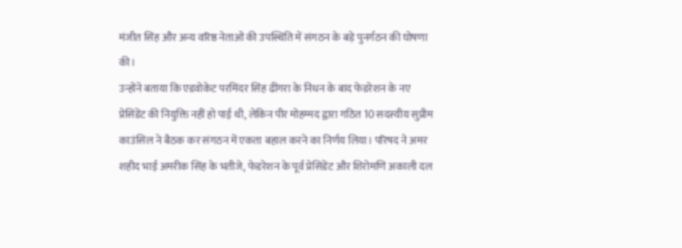मंजीत सिंह और अन्य वरिष्ठ नेताओं की उपस्थिति में संगठन के बड़े पुनर्गठन की घोषणा की।
उन्होंने बताया कि एडवोकेट परमिंदर सिंह ढींगरा के निधन के बाद फेडरेशन के नए प्रेसिडेंट की नियुक्ति नहीं हो पाई थी, लेकिन पीर मोहम्मद द्वारा गठित 10 सदस्यीय सुप्रीम काउंसिल ने बैठक कर संगठन में एकता बहाल करने का निर्णय लिया। परिषद ने अमर शहीद भाई अमरीक सिंह के भतीजे, फेडरेशन के पूर्व प्रेसिडेंट और शिरोमणि अकाली दल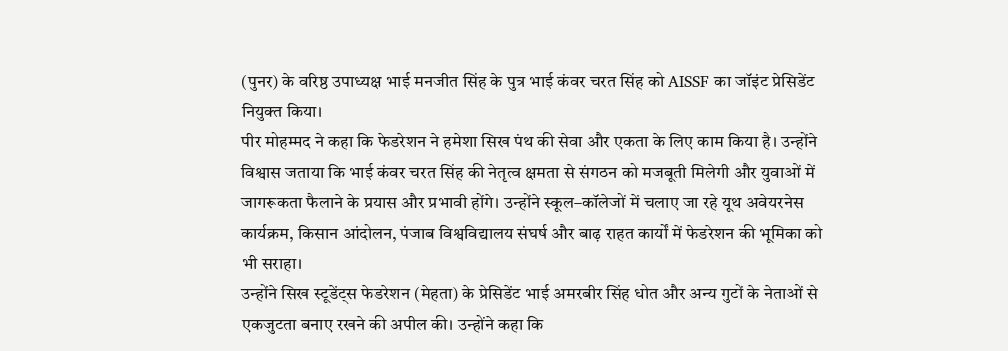(पुनर) के वरिष्ठ उपाध्यक्ष भाई मनजीत सिंह के पुत्र भाई कंवर चरत सिंह को AISSF का जॉइंट प्रेसिडेंट नियुक्त किया।
पीर मोहम्मद ने कहा कि फेडरेशन ने हमेशा सिख पंथ की सेवा और एकता के लिए काम किया है। उन्होंने विश्वास जताया कि भाई कंवर चरत सिंह की नेतृत्व क्षमता से संगठन को मजबूती मिलेगी और युवाओं में जागरूकता फैलाने के प्रयास और प्रभावी होंगे। उन्होंने स्कूल–कॉलेजों में चलाए जा रहे यूथ अवेयरनेस कार्यक्रम, किसान आंदोलन, पंजाब विश्वविद्यालय संघर्ष और बाढ़ राहत कार्यों में फेडरेशन की भूमिका को भी सराहा।
उन्होंने सिख स्टूडेंट्स फेडरेशन (मेहता) के प्रेसिडेंट भाई अमरबीर सिंह धोत और अन्य गुटों के नेताओं से एकजुटता बनाए रखने की अपील की। उन्होंने कहा कि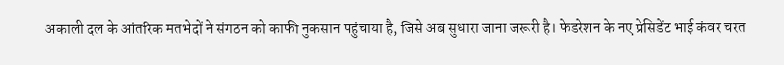अकाली दल के आंतरिक मतभेदों ने संगठन को काफी नुकसान पहुंचाया है, जिसे अब सुधारा जाना जरूरी है। फेडरेशन के नए प्रेसिडेंट भाई कंवर चरत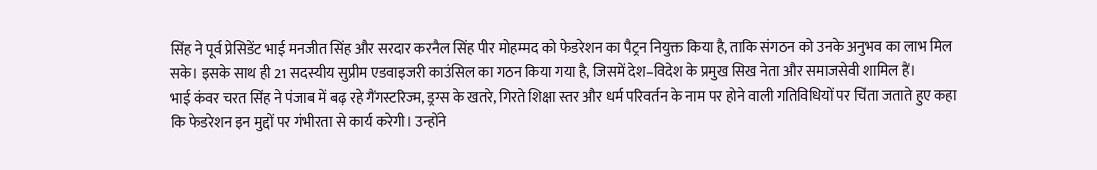सिंह ने पूर्व प्रेसिडेंट भाई मनजीत सिंह और सरदार करनैल सिंह पीर मोहम्मद को फेडरेशन का पैट्रन नियुक्त किया है, ताकि संगठन को उनके अनुभव का लाभ मिल सके। इसके साथ ही 21 सदस्यीय सुप्रीम एडवाइजरी काउंसिल का गठन किया गया है, जिसमें देश–विदेश के प्रमुख सिख नेता और समाजसेवी शामिल हैं।
भाई कंवर चरत सिंह ने पंजाब में बढ़ रहे गैंगस्टरिज्म, ड्रग्स के खतरे, गिरते शिक्षा स्तर और धर्म परिवर्तन के नाम पर होने वाली गतिविधियों पर चिंता जताते हुए कहा कि फेडरेशन इन मुद्दों पर गंभीरता से कार्य करेगी। उन्होंने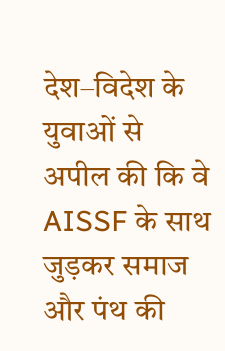देश–विदेश के युवाओं से अपील की कि वे AISSF के साथ जुड़कर समाज और पंथ की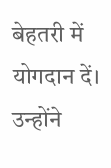बेहतरी में योगदान दें। उन्होंने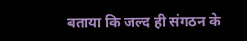बताया कि जल्द ही संगठन के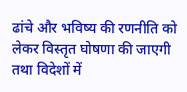ढांचे और भविष्य की रणनीति को लेकर विस्तृत घोषणा की जाएगी तथा विदेशों में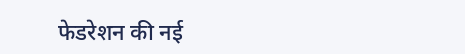फेडरेशन की नई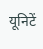यूनिटें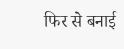फिर से बनाई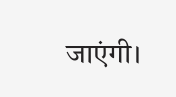जाएंगी।